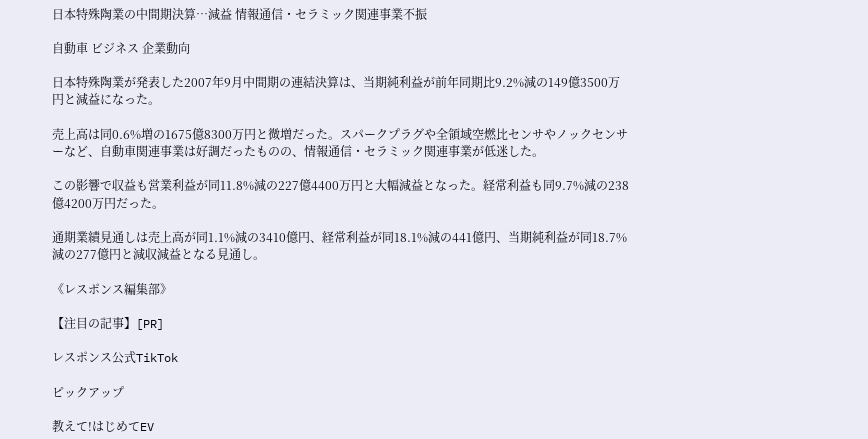日本特殊陶業の中間期決算…減益 情報通信・セラミック関連事業不振

自動車 ビジネス 企業動向

日本特殊陶業が発表した2007年9月中間期の連結決算は、当期純利益が前年同期比9.2%減の149億3500万円と減益になった。

売上高は同0.6%増の1675億8300万円と微増だった。スパークプラグや全領域空燃比センサやノックセンサーなど、自動車関連事業は好調だったものの、情報通信・セラミック関連事業が低迷した。

この影響で収益も営業利益が同11.8%減の227億4400万円と大幅減益となった。経常利益も同9.7%減の238億4200万円だった。

通期業績見通しは売上高が同1.1%減の3410億円、経常利益が同18.1%減の441億円、当期純利益が同18.7%減の277億円と減収減益となる見通し。

《レスポンス編集部》

【注目の記事】[PR]

レスポンス公式TikTok

ピックアップ

教えて!はじめてEV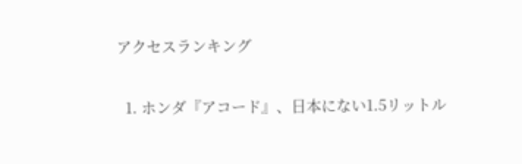アクセスランキング

  1. ホンダ『アコード』、日本にない1.5リットル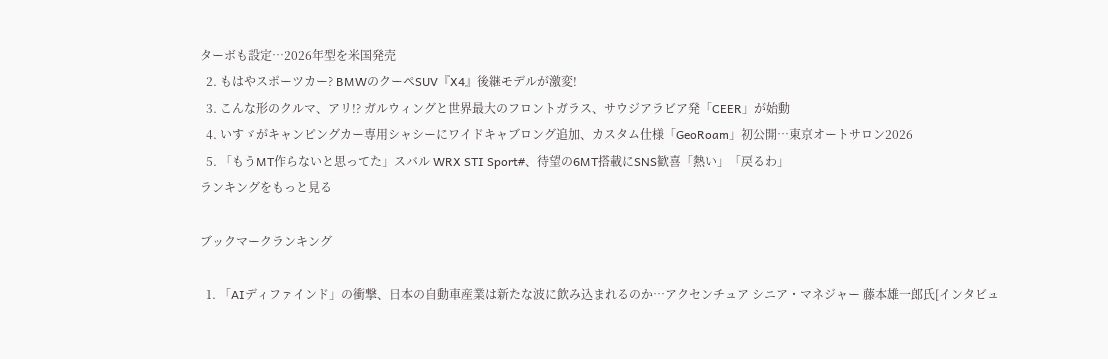ターボも設定…2026年型を米国発売
  2. もはやスポーツカー? BMWのクーペSUV『X4』後継モデルが激変!
  3. こんな形のクルマ、アリ!? ガルウィングと世界最大のフロントガラス、サウジアラビア発「CEER」が始動
  4. いすゞがキャンピングカー専用シャシーにワイドキャブロング追加、カスタム仕様「GeoRoam」初公開…東京オートサロン2026
  5. 「もうMT作らないと思ってた」スバル WRX STI Sport#、待望の6MT搭載にSNS歓喜「熱い」「戻るわ」
ランキングをもっと見る

ブックマークランキング

  1. 「AIディファインド」の衝撃、日本の自動車産業は新たな波に飲み込まれるのか…アクセンチュア シニア・マネジャー 藤本雄一郎氏[インタビュ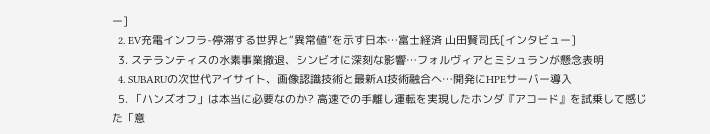ー]
  2. EV充電インフラ-停滞する世界と“異常値”を示す日本…富士経済 山田賢司氏[インタビュー]
  3. ステランティスの水素事業撤退、シンビオに深刻な影響…フォルヴィアとミシュランが懸念表明
  4. SUBARUの次世代アイサイト、画像認識技術と最新AI技術融合へ…開発にHPEサーバー導入
  5. 「ハンズオフ」は本当に必要なのか? 高速での手離し運転を実現したホンダ『アコード』を試乗して感じた「意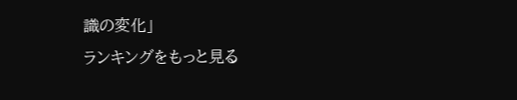識の変化」
ランキングをもっと見る